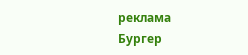реклама
Бургер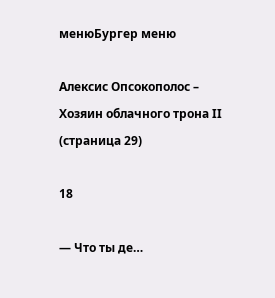менюБургер меню

Алексис Опсокополос – Хозяин облачного трона II (страница 29)

18

— Что ты де…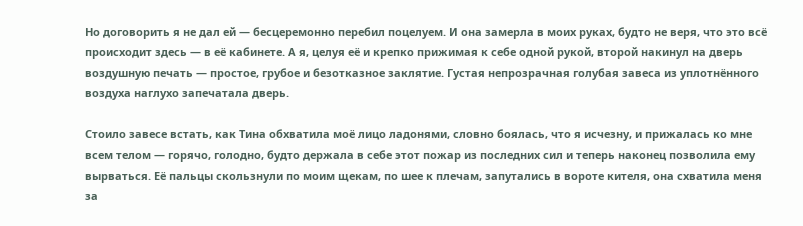Но договорить я не дал ей — бесцеремонно перебил поцелуем. И она замерла в моих руках, будто не веря, что это всё происходит здесь — в её кабинете. А я, целуя её и крепко прижимая к себе одной рукой, второй накинул на дверь воздушную печать — простое, грубое и безотказное заклятие. Густая непрозрачная голубая завеса из уплотнённого воздуха наглухо запечатала дверь.

Стоило завесе встать, как Тина обхватила моё лицо ладонями, словно боялась, что я исчезну, и прижалась ко мне всем телом — горячо, голодно, будто держала в себе этот пожар из последних сил и теперь наконец позволила ему вырваться. Её пальцы скользнули по моим щекам, по шее к плечам, запутались в вороте кителя, она схватила меня за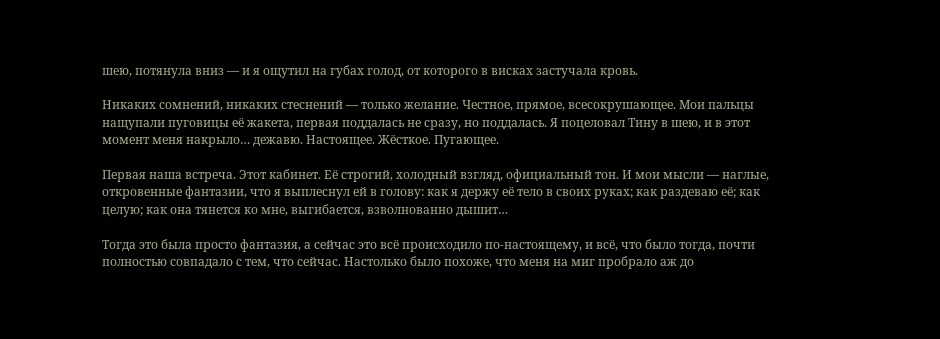шею, потянула вниз — и я ощутил на губах голод, от которого в висках застучала кровь.

Никаких сомнений, никаких стеснений — только желание. Честное, прямое, всесокрушающее. Мои пальцы нащупали пуговицы её жакета, первая поддалась не сразу, но поддалась. Я поцеловал Тину в шею, и в этот момент меня накрыло… дежавю. Настоящее. Жёсткое. Пугающее.

Первая наша встреча. Этот кабинет. Её строгий, холодный взгляд, официальный тон. И мои мысли — наглые, откровенные фантазии, что я выплеснул ей в голову: как я держу её тело в своих руках; как раздеваю её; как целую; как она тянется ко мне, выгибается, взволнованно дышит…

Тогда это была просто фантазия, а сейчас это всё происходило по-настоящему, и всё, что было тогда, почти полностью совпадало с тем, что сейчас. Настолько было похоже, что меня на миг пробрало аж до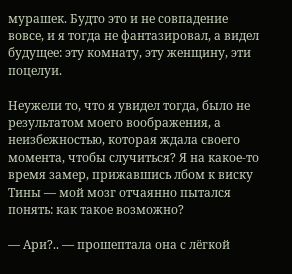мурашек. Будто это и не совпадение вовсе, и я тогда не фантазировал, а видел будущее: эту комнату, эту женщину, эти поцелуи.

Неужели то, что я увидел тогда, было не результатом моего воображения, а неизбежностью, которая ждала своего момента, чтобы случиться? Я на какое-то время замер, прижавшись лбом к виску Тины — мой мозг отчаянно пытался понять: как такое возможно?

— Ари?.. — прошептала она с лёгкой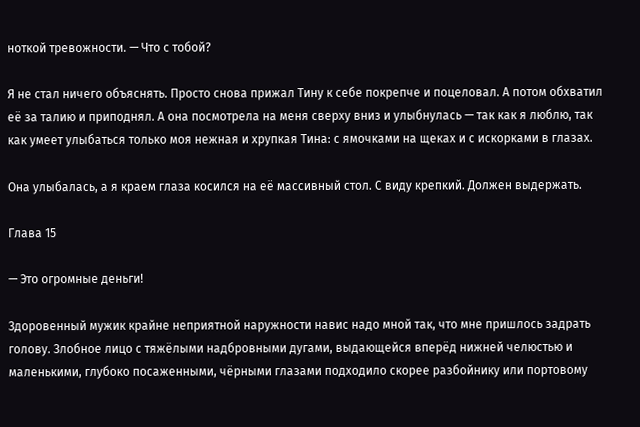ноткой тревожности. — Что с тобой?

Я не стал ничего объяснять. Просто снова прижал Тину к себе покрепче и поцеловал. А потом обхватил её за талию и приподнял. А она посмотрела на меня сверху вниз и улыбнулась — так как я люблю, так как умеет улыбаться только моя нежная и хрупкая Тина: с ямочками на щеках и с искорками в глазах.

Она улыбалась, а я краем глаза косился на её массивный стол. С виду крепкий. Должен выдержать.

Глава 15

— Это огромные деньги!

Здоровенный мужик крайне неприятной наружности навис надо мной так, что мне пришлось задрать голову. Злобное лицо с тяжёлыми надбровными дугами, выдающейся вперёд нижней челюстью и маленькими, глубоко посаженными, чёрными глазами подходило скорее разбойнику или портовому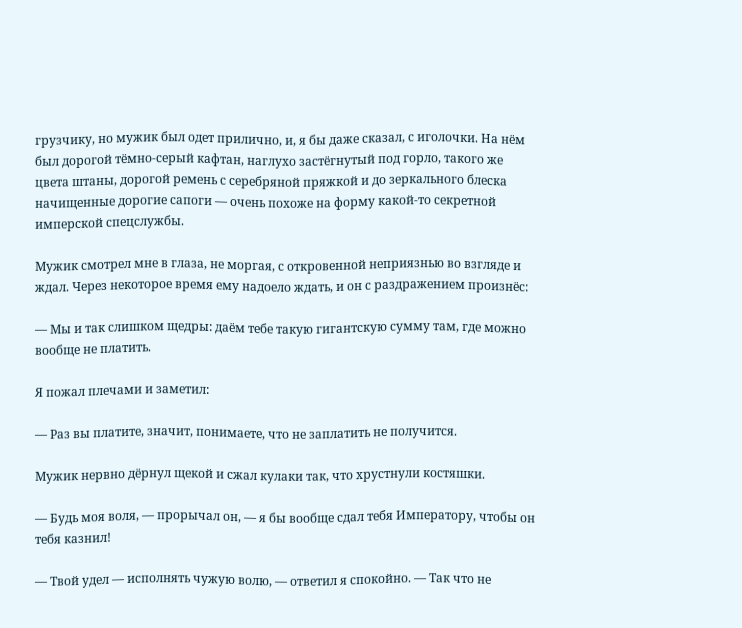грузчику, но мужик был одет прилично, и, я бы даже сказал, с иголочки. На нём был дорогой тёмно-серый кафтан, наглухо застёгнутый под горло, такого же цвета штаны, дорогой ремень с серебряной пряжкой и до зеркального блеска начищенные дорогие сапоги — очень похоже на форму какой-то секретной имперской спецслужбы.

Мужик смотрел мне в глаза, не моргая, с откровенной неприязнью во взгляде и ждал. Через некоторое время ему надоело ждать, и он с раздражением произнёс:

— Мы и так слишком щедры: даём тебе такую гигантскую сумму там, где можно вообще не платить.

Я пожал плечами и заметил:

— Раз вы платите, значит, понимаете, что не заплатить не получится.

Мужик нервно дёрнул щекой и сжал кулаки так, что хрустнули костяшки.

— Будь моя воля, — прорычал он, — я бы вообще сдал тебя Императору, чтобы он тебя казнил!

— Твой удел — исполнять чужую волю, — ответил я спокойно. — Так что не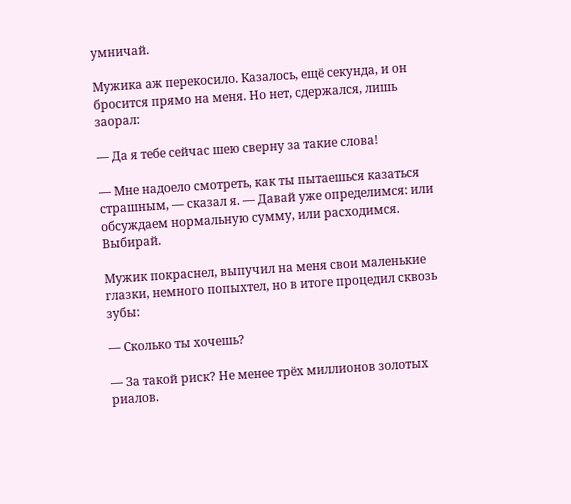умничай.

Мужика аж перекосило. Казалось, ещё секунда, и он бросится прямо на меня. Но нет, сдержался, лишь заорал:

— Да я тебе сейчас шею сверну за такие слова!

— Мне надоело смотреть, как ты пытаешься казаться страшным, — сказал я. — Давай уже определимся: или обсуждаем нормальную сумму, или расходимся. Выбирай.

Мужик покраснел, выпучил на меня свои маленькие глазки, немного попыхтел, но в итоге процедил сквозь зубы:

— Сколько ты хочешь?

— За такой риск? Не менее трёх миллионов золотых риалов.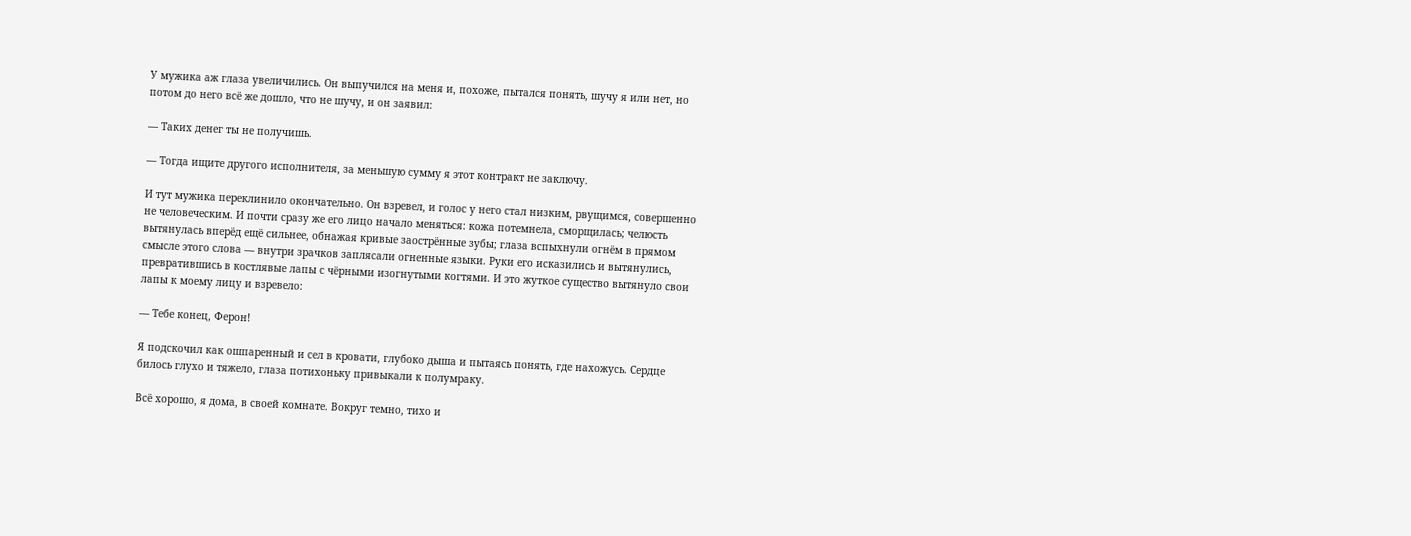У мужика аж глаза увеличились. Он выпучился на меня и, похоже, пытался понять, шучу я или нет, но потом до него всё же дошло, что не шучу, и он заявил:

— Таких денег ты не получишь.

— Тогда ищите другого исполнителя, за меньшую сумму я этот контракт не заключу.

И тут мужика переклинило окончательно. Он взревел, и голос у него стал низким, рвущимся, совершенно не человеческим. И почти сразу же его лицо начало меняться: кожа потемнела, сморщилась; челюсть вытянулась вперёд ещё сильнее, обнажая кривые заострённые зубы; глаза вспыхнули огнём в прямом смысле этого слова — внутри зрачков заплясали огненные языки. Руки его исказились и вытянулись, превратившись в костлявые лапы с чёрными изогнутыми когтями. И это жуткое существо вытянуло свои лапы к моему лицу и взревело:

— Тебе конец, Ферон!

Я подскочил как ошпаренный и сел в кровати, глубоко дыша и пытаясь понять, где нахожусь. Сердце билось глухо и тяжело, глаза потихоньку привыкали к полумраку.

Всё хорошо, я дома, в своей комнате. Вокруг темно, тихо и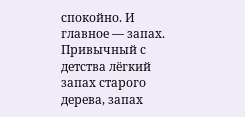спокойно. И главное — запах. Привычный с детства лёгкий запах старого дерева, запах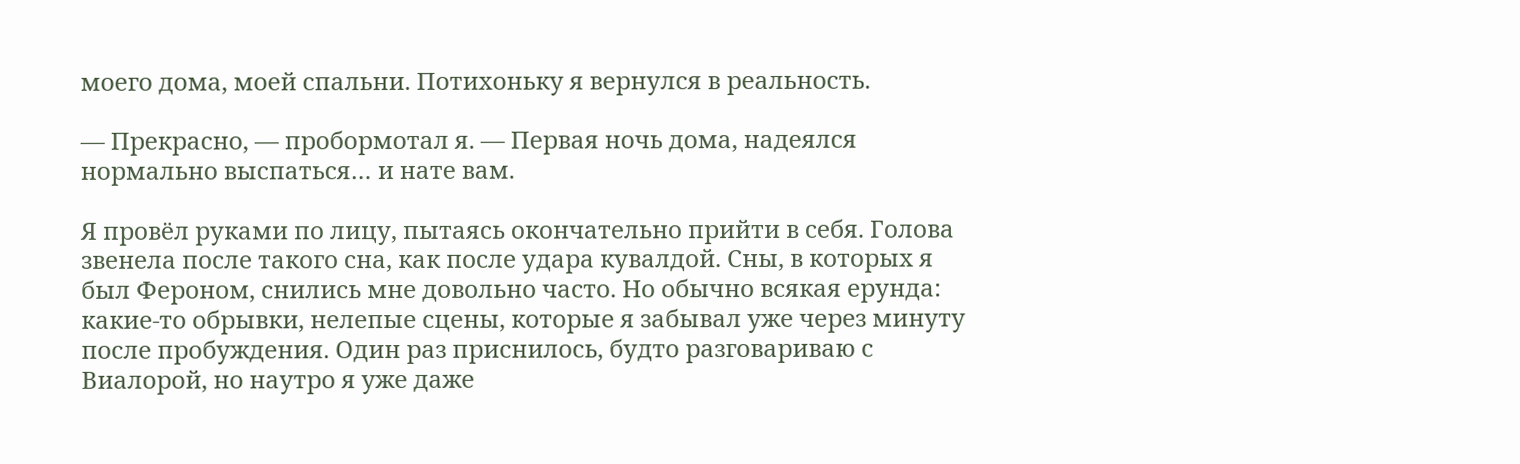моего дома, моей спальни. Потихоньку я вернулся в реальность.

— Прекрасно, — пробормотал я. — Первая ночь дома, надеялся нормально выспаться… и нате вам.

Я провёл руками по лицу, пытаясь окончательно прийти в себя. Голова звенела после такого сна, как после удара кувалдой. Сны, в которых я был Фероном, снились мне довольно часто. Но обычно всякая ерунда: какие-то обрывки, нелепые сцены, которые я забывал уже через минуту после пробуждения. Один раз приснилось, будто разговариваю с Виалорой, но наутро я уже даже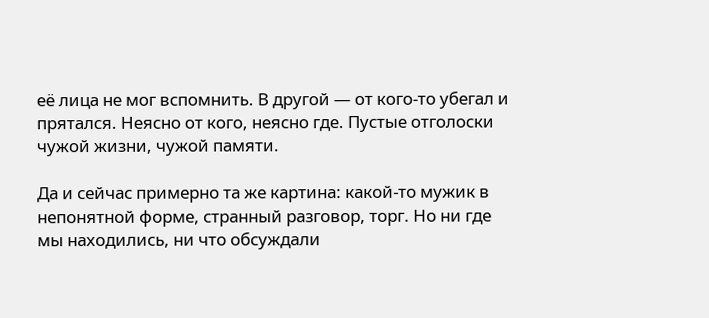её лица не мог вспомнить. В другой — от кого-то убегал и прятался. Неясно от кого, неясно где. Пустые отголоски чужой жизни, чужой памяти.

Да и сейчас примерно та же картина: какой-то мужик в непонятной форме, странный разговор, торг. Но ни где мы находились, ни что обсуждали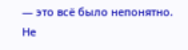— это всё было непонятно. Не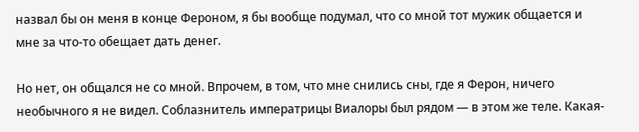назвал бы он меня в конце Фероном, я бы вообще подумал, что со мной тот мужик общается и мне за что-то обещает дать денег.

Но нет, он общался не со мной. Впрочем, в том, что мне снились сны, где я Ферон, ничего необычного я не видел. Соблазнитель императрицы Виалоры был рядом — в этом же теле. Какая-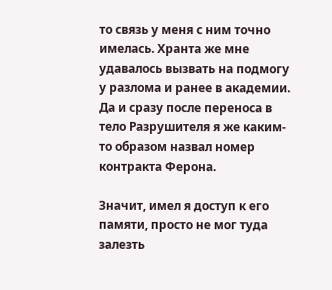то связь у меня с ним точно имелась. Хранта же мне удавалось вызвать на подмогу у разлома и ранее в академии. Да и сразу после переноса в тело Разрушителя я же каким-то образом назвал номер контракта Ферона.

Значит, имел я доступ к его памяти, просто не мог туда залезть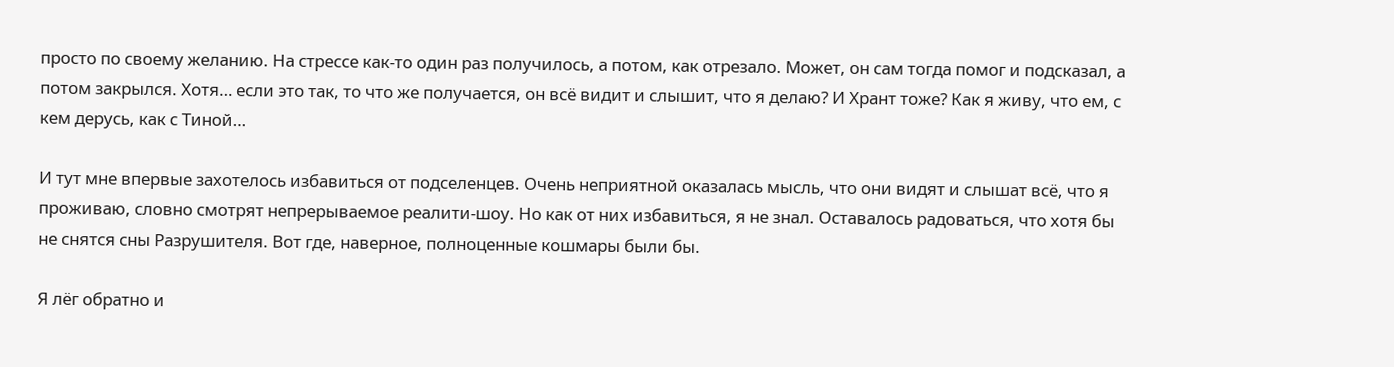просто по своему желанию. На стрессе как-то один раз получилось, а потом, как отрезало. Может, он сам тогда помог и подсказал, а потом закрылся. Хотя… если это так, то что же получается, он всё видит и слышит, что я делаю? И Хрант тоже? Как я живу, что ем, с кем дерусь, как с Тиной…

И тут мне впервые захотелось избавиться от подселенцев. Очень неприятной оказалась мысль, что они видят и слышат всё, что я проживаю, словно смотрят непрерываемое реалити-шоу. Но как от них избавиться, я не знал. Оставалось радоваться, что хотя бы не снятся сны Разрушителя. Вот где, наверное, полноценные кошмары были бы.

Я лёг обратно и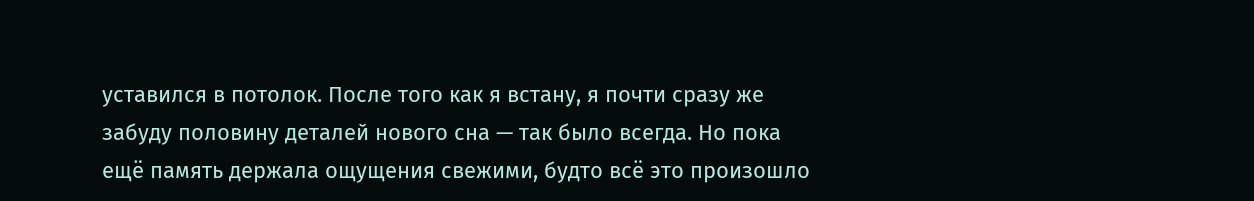уставился в потолок. После того как я встану, я почти сразу же забуду половину деталей нового сна — так было всегда. Но пока ещё память держала ощущения свежими, будто всё это произошло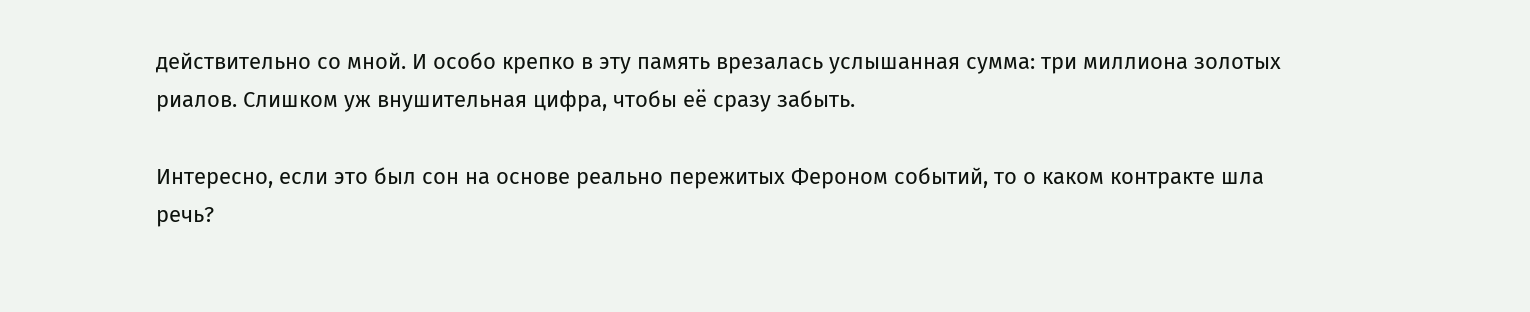действительно со мной. И особо крепко в эту память врезалась услышанная сумма: три миллиона золотых риалов. Слишком уж внушительная цифра, чтобы её сразу забыть.

Интересно, если это был сон на основе реально пережитых Фероном событий, то о каком контракте шла речь?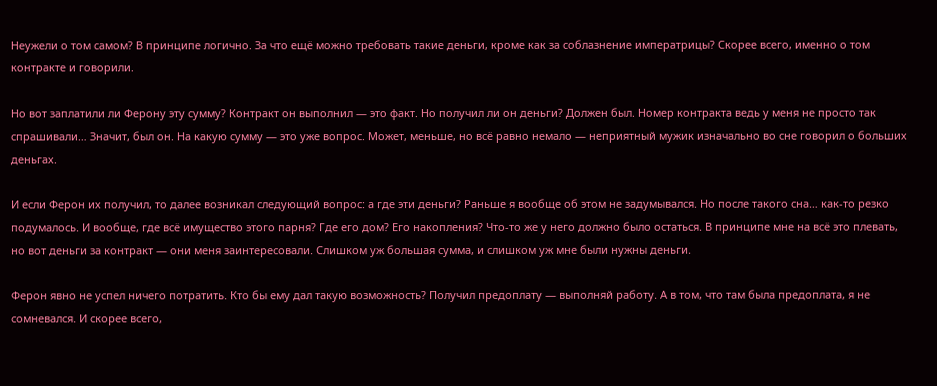Неужели о том самом? В принципе логично. За что ещё можно требовать такие деньги, кроме как за соблазнение императрицы? Скорее всего, именно о том контракте и говорили.

Но вот заплатили ли Ферону эту сумму? Контракт он выполнил — это факт. Но получил ли он деньги? Должен был. Номер контракта ведь у меня не просто так спрашивали… Значит, был он. На какую сумму — это уже вопрос. Может, меньше, но всё равно немало — неприятный мужик изначально во сне говорил о больших деньгах.

И если Ферон их получил, то далее возникал следующий вопрос: а где эти деньги? Раньше я вообще об этом не задумывался. Но после такого сна… как-то резко подумалось. И вообще, где всё имущество этого парня? Где его дом? Его накопления? Что-то же у него должно было остаться. В принципе мне на всё это плевать, но вот деньги за контракт — они меня заинтересовали. Слишком уж большая сумма, и слишком уж мне были нужны деньги.

Ферон явно не успел ничего потратить. Кто бы ему дал такую возможность? Получил предоплату — выполняй работу. А в том, что там была предоплата, я не сомневался. И скорее всего,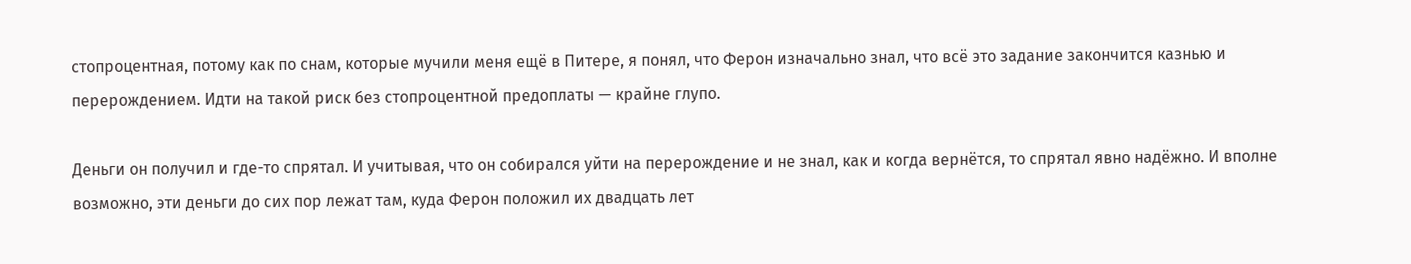стопроцентная, потому как по снам, которые мучили меня ещё в Питере, я понял, что Ферон изначально знал, что всё это задание закончится казнью и перерождением. Идти на такой риск без стопроцентной предоплаты — крайне глупо.

Деньги он получил и где-то спрятал. И учитывая, что он собирался уйти на перерождение и не знал, как и когда вернётся, то спрятал явно надёжно. И вполне возможно, эти деньги до сих пор лежат там, куда Ферон положил их двадцать лет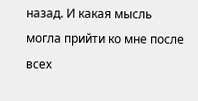назад. И какая мысль могла прийти ко мне после всех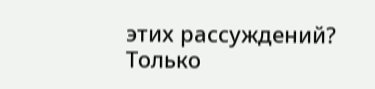этих рассуждений? Только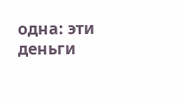одна: эти деньги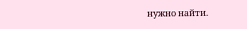нужно найти.